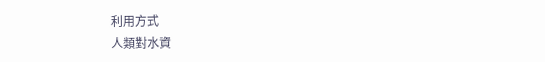利用方式
人類對水資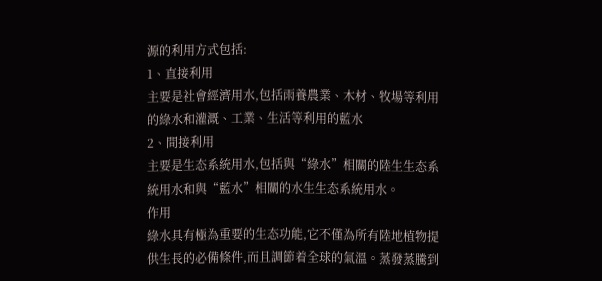源的利用方式包括:
1、直接利用
主要是社會經濟用水,包括雨養農業、木材、牧場等利用的綠水和灌溉、工業、生活等利用的藍水
2、間接利用
主要是生态系統用水,包括與“綠水”相關的陸生生态系統用水和與“藍水”相關的水生生态系統用水。
作用
綠水具有極為重要的生态功能,它不僅為所有陸地植物提供生長的必備條件,而且調節着全球的氣溫。蒸發蒸騰到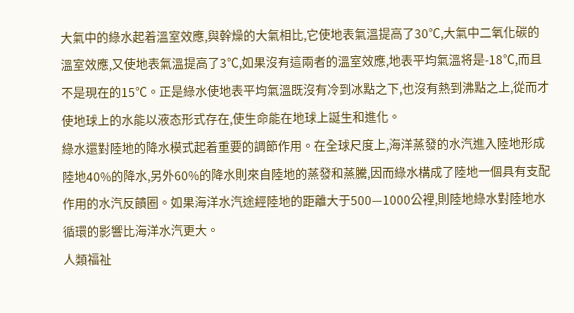大氣中的綠水起着溫室效應,與幹燥的大氣相比,它使地表氣溫提高了30℃,大氣中二氧化碳的溫室效應,又使地表氣溫提高了3℃,如果沒有這兩者的溫室效應,地表平均氣溫将是-18℃,而且不是現在的15℃。正是綠水使地表平均氣溫既沒有冷到冰點之下,也沒有熱到沸點之上,從而才使地球上的水能以液态形式存在,使生命能在地球上誕生和進化。
綠水還對陸地的降水模式起着重要的調節作用。在全球尺度上,海洋蒸發的水汽進入陸地形成陸地40%的降水,另外60%的降水則來自陸地的蒸發和蒸騰,因而綠水構成了陸地一個具有支配作用的水汽反饋圈。如果海洋水汽途經陸地的距離大于500—1000公裡,則陸地綠水對陸地水循環的影響比海洋水汽更大。
人類福祉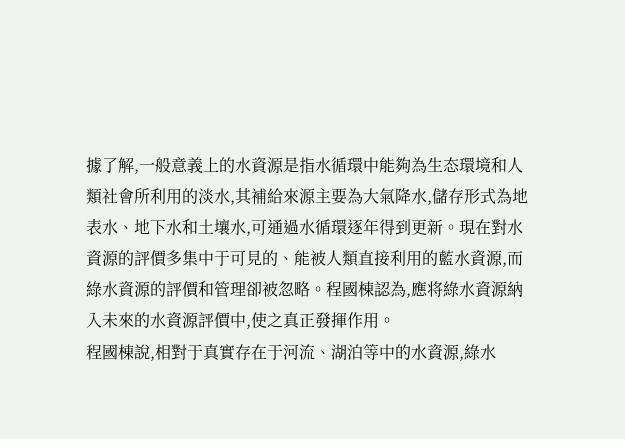據了解,一般意義上的水資源是指水循環中能夠為生态環境和人類社會所利用的淡水,其補給來源主要為大氣降水,儲存形式為地表水、地下水和土壤水,可通過水循環逐年得到更新。現在對水資源的評價多集中于可見的、能被人類直接利用的藍水資源,而綠水資源的評價和管理卻被忽略。程國棟認為,應将綠水資源納入未來的水資源評價中,使之真正發揮作用。
程國棟說,相對于真實存在于河流、湖泊等中的水資源,綠水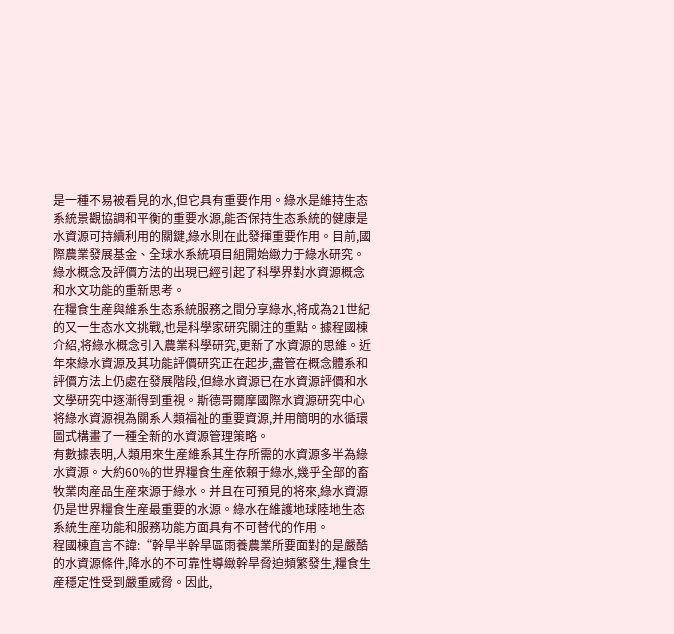是一種不易被看見的水,但它具有重要作用。綠水是維持生态系統景觀協調和平衡的重要水源,能否保持生态系統的健康是水資源可持續利用的關鍵,綠水則在此發揮重要作用。目前,國際農業發展基金、全球水系統項目組開始緻力于綠水研究。綠水概念及評價方法的出現已經引起了科學界對水資源概念和水文功能的重新思考。
在糧食生産與維系生态系統服務之間分享綠水,将成為21世紀的又一生态水文挑戰,也是科學家研究關注的重點。據程國棟介紹,将綠水概念引入農業科學研究,更新了水資源的思維。近年來綠水資源及其功能評價研究正在起步,盡管在概念體系和評價方法上仍處在發展階段,但綠水資源已在水資源評價和水文學研究中逐漸得到重視。斯德哥爾摩國際水資源研究中心将綠水資源視為關系人類福祉的重要資源,并用簡明的水循環圖式構畫了一種全新的水資源管理策略。
有數據表明,人類用來生産維系其生存所需的水資源多半為綠水資源。大約60%的世界糧食生産依賴于綠水,幾乎全部的畜牧業肉産品生産來源于綠水。并且在可預見的将來,綠水資源仍是世界糧食生産最重要的水源。綠水在維護地球陸地生态系統生産功能和服務功能方面具有不可替代的作用。
程國棟直言不諱:“幹旱半幹旱區雨養農業所要面對的是嚴酷的水資源條件,降水的不可靠性導緻幹旱脅迫頻繁發生,糧食生産穩定性受到嚴重威脅。因此,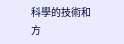科學的技術和方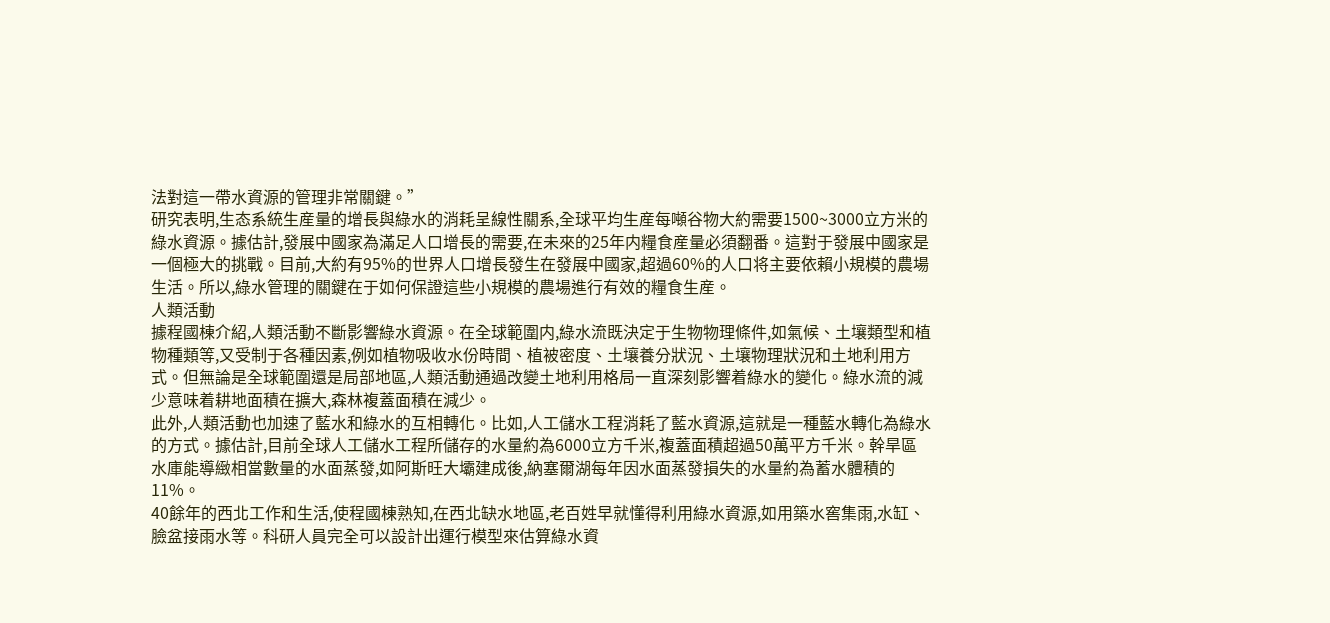法對這一帶水資源的管理非常關鍵。”
研究表明,生态系統生産量的增長與綠水的消耗呈線性關系,全球平均生産每噸谷物大約需要1500~3000立方米的綠水資源。據估計,發展中國家為滿足人口增長的需要,在未來的25年内糧食産量必須翻番。這對于發展中國家是一個極大的挑戰。目前,大約有95%的世界人口增長發生在發展中國家,超過60%的人口将主要依賴小規模的農場生活。所以,綠水管理的關鍵在于如何保證這些小規模的農場進行有效的糧食生産。
人類活動
據程國棟介紹,人類活動不斷影響綠水資源。在全球範圍内,綠水流既決定于生物物理條件,如氣候、土壤類型和植物種類等,又受制于各種因素,例如植物吸收水份時間、植被密度、土壤養分狀況、土壤物理狀況和土地利用方式。但無論是全球範圍還是局部地區,人類活動通過改變土地利用格局一直深刻影響着綠水的變化。綠水流的減少意味着耕地面積在擴大,森林複蓋面積在減少。
此外,人類活動也加速了藍水和綠水的互相轉化。比如,人工儲水工程消耗了藍水資源,這就是一種藍水轉化為綠水的方式。據估計,目前全球人工儲水工程所儲存的水量約為6000立方千米,複蓋面積超過50萬平方千米。幹旱區水庫能導緻相當數量的水面蒸發,如阿斯旺大壩建成後,納塞爾湖每年因水面蒸發損失的水量約為蓄水體積的11%。
40餘年的西北工作和生活,使程國棟熟知,在西北缺水地區,老百姓早就懂得利用綠水資源,如用築水窖集雨,水缸、臉盆接雨水等。科研人員完全可以設計出運行模型來估算綠水資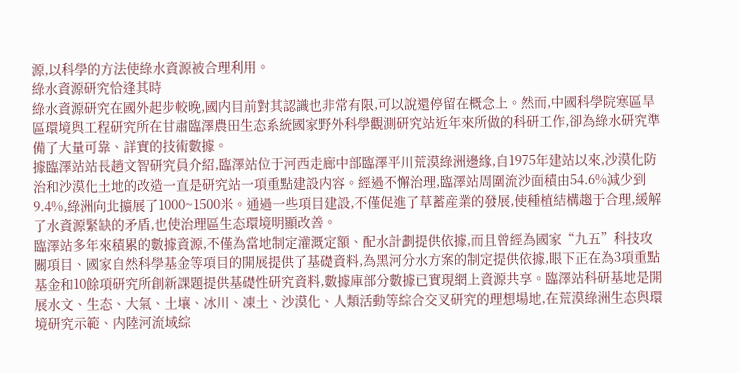源,以科學的方法使綠水資源被合理利用。
綠水資源研究恰逢其時
綠水資源研究在國外起步較晚,國内目前對其認識也非常有限,可以說還停留在概念上。然而,中國科學院寒區旱區環境與工程研究所在甘肅臨澤農田生态系統國家野外科學觀測研究站近年來所做的科研工作,卻為綠水研究準備了大量可靠、詳實的技術數據。
據臨澤站站長趙文智研究員介紹,臨澤站位于河西走廊中部臨澤平川荒漠綠洲邊緣,自1975年建站以來,沙漠化防治和沙漠化土地的改造一直是研究站一項重點建設内容。經過不懈治理,臨澤站周圍流沙面積由54.6%減少到9.4%,綠洲向北擴展了1000~1500米。通過一些項目建設,不僅促進了草蓄産業的發展,使種植結構趨于合理,緩解了水資源緊缺的矛盾,也使治理區生态環境明顯改善。
臨澤站多年來積累的數據資源,不僅為當地制定灌溉定額、配水計劃提供依據,而且曾經為國家“九五”科技攻關項目、國家自然科學基金等項目的開展提供了基礎資料,為黑河分水方案的制定提供依據,眼下正在為3項重點基金和10餘項研究所創新課題提供基礎性研究資料,數據庫部分數據已實現網上資源共享。臨澤站科研基地是開展水文、生态、大氣、土壤、冰川、凍土、沙漠化、人類活動等綜合交叉研究的理想場地,在荒漠綠洲生态與環境研究示範、内陸河流域綜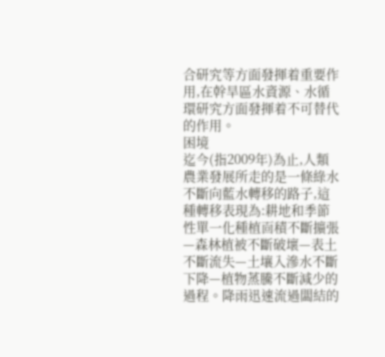合研究等方面發揮着重要作用,在幹旱區水資源、水循環研究方面發揮着不可替代的作用。
困境
迄今(指2009年)為止,人類農業發展所走的是一條綠水不斷向藍水轉移的路子,這種轉移表現為:耕地和季節性單一化種植靣積不斷擴張—森林植被不斷破壞—表土不斷流失—土壤入滲水不斷下降—植物蒸騰不斷減少的過程。降雨迅速流過闆結的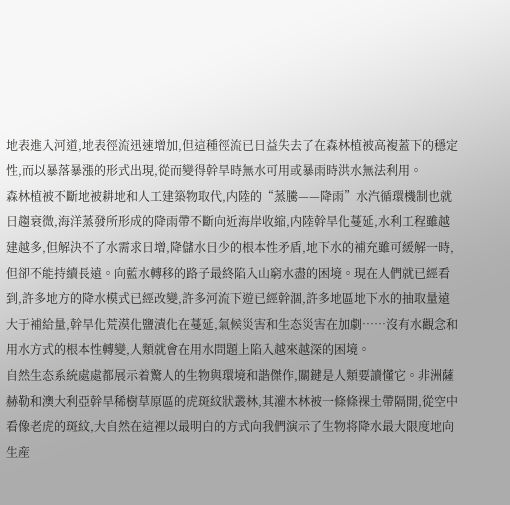地表進入河道,地表徑流迅速增加,但這種徑流已日益失去了在森林植被高複蓋下的穩定性,而以暴落暴漲的形式出現,從而變得幹旱時無水可用或暴雨時洪水無法利用。
森林植被不斷地被耕地和人工建築物取代,内陸的“蒸騰——降雨”水汽循環機制也就日趨衰微,海洋蒸發所形成的降雨帶不斷向近海岸收縮,内陸幹旱化蔓延,水利工程雖越建越多,但解決不了水需求日增,降儲水日少的根本性矛盾,地下水的補充雖可緩解一時,但卻不能持續長遠。向藍水轉移的路子最終陷入山窮水盡的困境。現在人們就已經看到,許多地方的降水模式已經改變,許多河流下遊已經幹涸,許多地區地下水的抽取量遠大于補給量,幹旱化荒漠化鹽漬化在蔓延,氣候災害和生态災害在加劇……沒有水觀念和用水方式的根本性轉變,人類就會在用水問題上陷入越來越深的困境。
自然生态系統處處都展示着驚人的生物與環境和諧傑作,關鍵是人類要讀懂它。非洲薩赫勒和澳大利亞幹旱稀樹草原區的虎斑紋狀叢林,其灌木林被一條條裸土帶隔開,從空中看像老虎的斑紋,大自然在這裡以最明白的方式向我們演示了生物将降水最大限度地向生産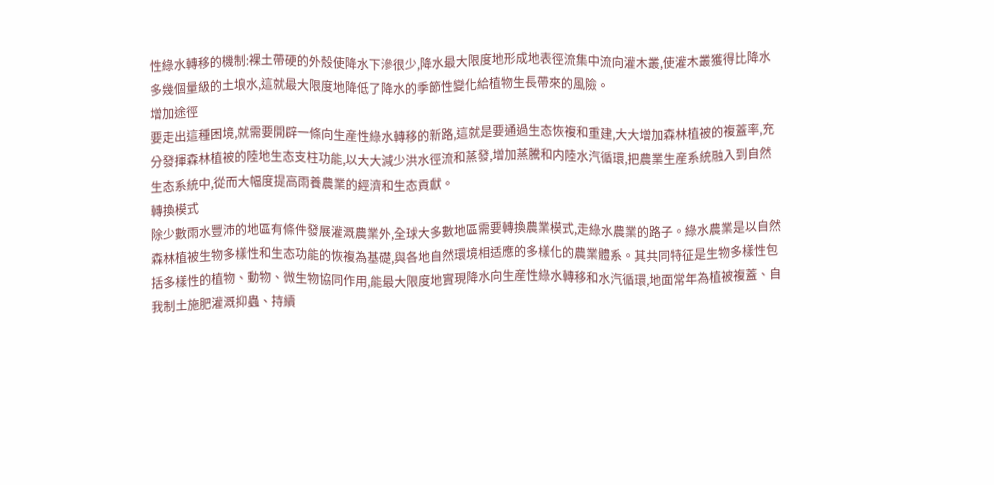性綠水轉移的機制:裸土帶硬的外殼使降水下滲很少,降水最大限度地形成地表徑流集中流向灌木叢,使灌木叢獲得比降水多幾個量級的土埌水,這就最大限度地降低了降水的季節性變化給植物生長帶來的風險。
增加途徑
要走出這種困境,就需要開辟一條向生産性綠水轉移的新路,這就是要通過生态恢複和重建,大大增加森林植被的複蓋率,充分發揮森林植被的陸地生态支柱功能,以大大減少洪水徑流和蒸發,增加蒸騰和内陸水汽循環,把農業生産系統融入到自然生态系統中,從而大幅度提高雨養農業的經濟和生态貢獻。
轉換模式
除少數雨水豐沛的地區有條件發展灌溉農業外,全球大多數地區需要轉換農業模式,走綠水農業的路子。綠水農業是以自然森林植被生物多樣性和生态功能的恢複為基礎,與各地自然環境相适應的多樣化的農業體系。其共同特征是生物多樣性包括多樣性的植物、動物、微生物協同作用,能最大限度地實現降水向生産性綠水轉移和水汽循環,地面常年為植被複蓋、自我制土施肥灌溉抑蟲、持續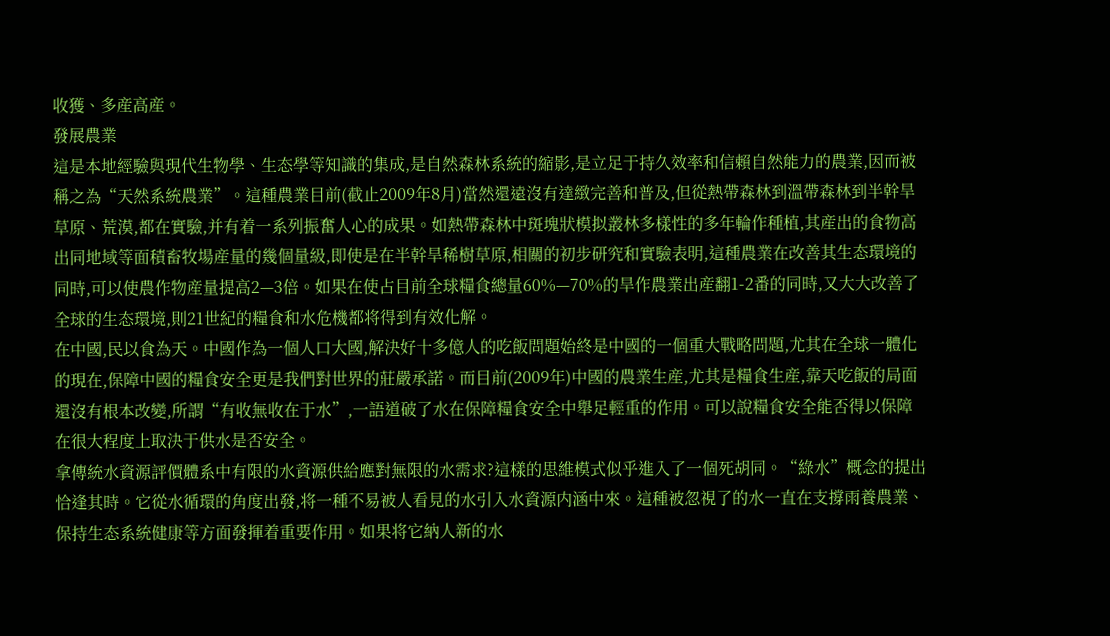收獲、多産高産。
發展農業
這是本地經驗與現代生物學、生态學等知識的集成,是自然森林系統的縮影,是立足于持久效率和信賴自然能力的農業,因而被稱之為“天然系統農業”。這種農業目前(截止2009年8月)當然還遠沒有達緻完善和普及,但從熱帶森林到溫帶森林到半幹旱草原、荒漠,都在實驗,并有着一系列振奮人心的成果。如熱帶森林中斑塊狀模拟叢林多樣性的多年輪作種植,其産出的食物高出同地域等面積畜牧場産量的幾個量級,即使是在半幹旱稀樹草原,相關的初步研究和實驗表明,這種農業在改善其生态環境的同時,可以使農作物産量提高2—3倍。如果在使占目前全球糧食總量60%—70%的旱作農業出産翻1-2番的同時,又大大改善了全球的生态環境,則21世紀的糧食和水危機都将得到有效化解。
在中國,民以食為天。中國作為一個人口大國,解決好十多億人的吃飯問題始終是中國的一個重大戰略問題,尤其在全球一體化的現在,保障中國的糧食安全更是我們對世界的莊嚴承諾。而目前(2009年)中國的農業生産,尤其是糧食生産,靠天吃飯的局面還沒有根本改變,所謂“有收無收在于水”,一語道破了水在保障糧食安全中舉足輕重的作用。可以說糧食安全能否得以保障在很大程度上取決于供水是否安全。
拿傳統水資源評價體系中有限的水資源供給應對無限的水需求?這樣的思維模式似乎進入了一個死胡同。“綠水”概念的提出恰逢其時。它從水循環的角度出發,将一種不易被人看見的水引入水資源内涵中來。這種被忽視了的水一直在支撐雨養農業、保持生态系統健康等方面發揮着重要作用。如果将它納人新的水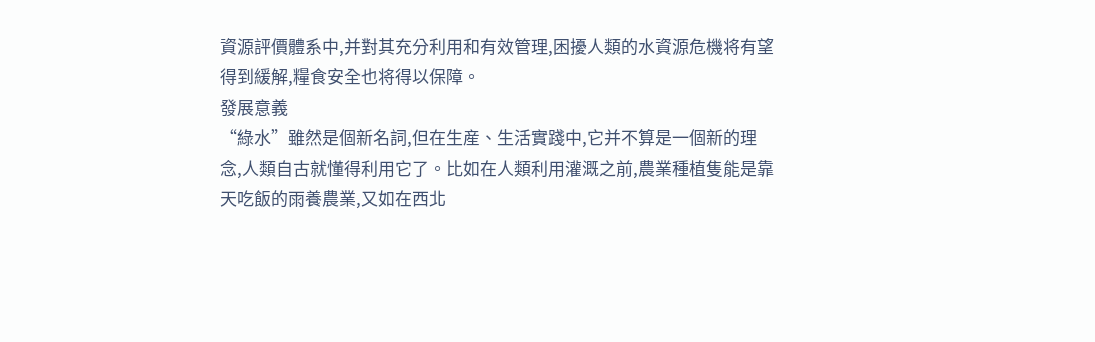資源評價體系中,并對其充分利用和有效管理,困擾人類的水資源危機将有望得到緩解,糧食安全也将得以保障。
發展意義
“綠水”雖然是個新名詞,但在生産、生活實踐中,它并不算是一個新的理念,人類自古就懂得利用它了。比如在人類利用灌溉之前,農業種植隻能是靠天吃飯的雨養農業,又如在西北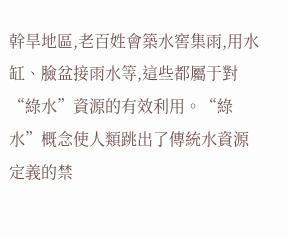幹旱地區,老百姓會築水窖集雨,用水缸、臉盆接雨水等,這些都屬于對“綠水”資源的有效利用。“綠水”概念使人類跳出了傳統水資源定義的禁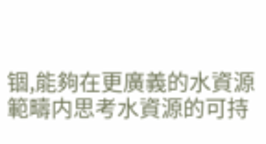锢,能夠在更廣義的水資源範疇内思考水資源的可持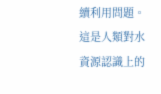續利用問題。這是人類對水資源認識上的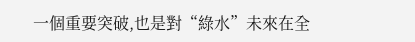一個重要突破,也是對“綠水”未來在全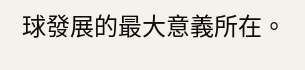球發展的最大意義所在。